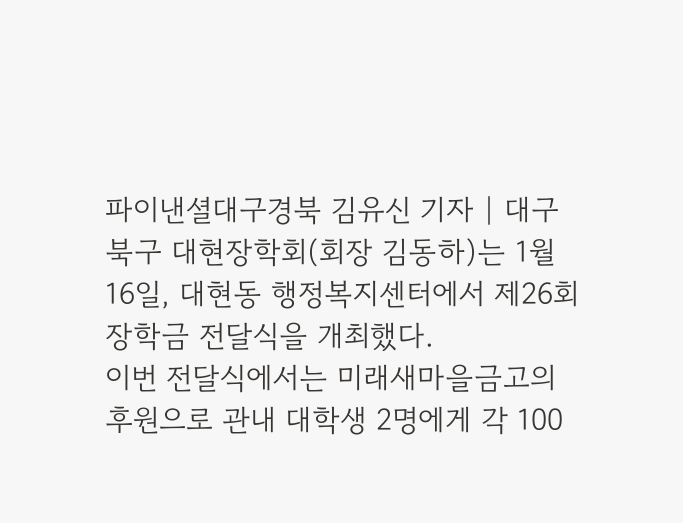파이낸셜대구경북 김유신 기자 | 대구 북구 대현장학회(회장 김동하)는 1월 16일, 대현동 행정복지센터에서 제26회 장학금 전달식을 개최했다.
이번 전달식에서는 미래새마을금고의 후원으로 관내 대학생 2명에게 각 100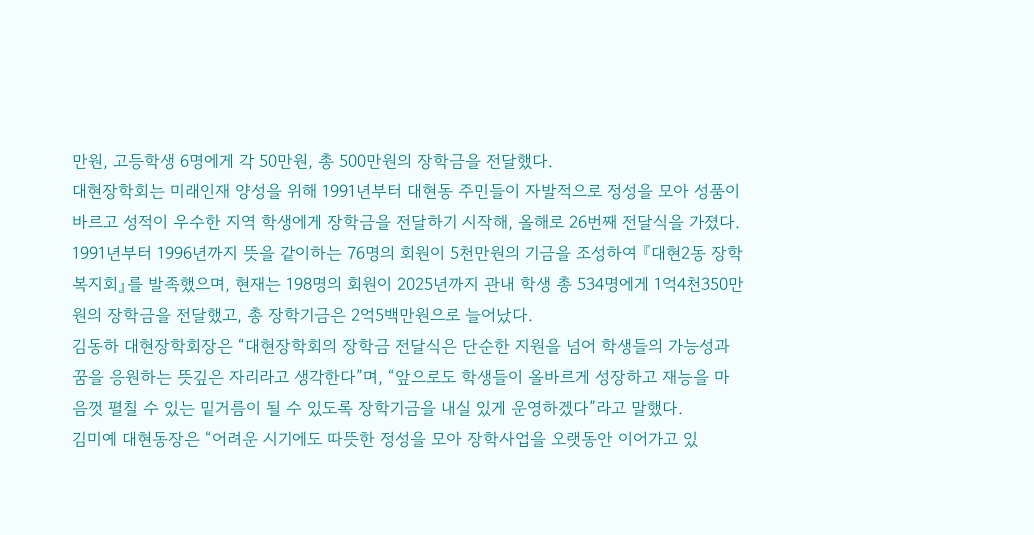만원, 고등학생 6명에게 각 50만원, 총 500만원의 장학금을 전달했다.
대현장학회는 미래인재 양성을 위해 1991년부터 대현동 주민들이 자발적으로 정성을 모아 성품이 바르고 성적이 우수한 지역 학생에게 장학금을 전달하기 시작해, 올해로 26번째 전달식을 가졌다.
1991년부터 1996년까지 뜻을 같이하는 76명의 회원이 5천만원의 기금을 조성하여 『대현2동 장학복지회』를 발족했으며, 현재는 198명의 회원이 2025년까지 관내 학생 총 534명에게 1억4천350만원의 장학금을 전달했고, 총 장학기금은 2억5백만원으로 늘어났다.
김동하 대현장학회장은 “대현장학회의 장학금 전달식은 단순한 지원을 넘어 학생들의 가능성과 꿈을 응원하는 뜻깊은 자리라고 생각한다”며, “앞으로도 학생들이 올바르게 성장하고 재능을 마음껏 펼칠 수 있는 밑거름이 될 수 있도록 장학기금을 내실 있게 운영하겠다”라고 말했다.
김미예 대현동장은 “어려운 시기에도 따뜻한 정성을 모아 장학사업을 오랫동안 이어가고 있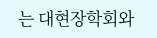는 대현장학회와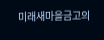미래새마을금고의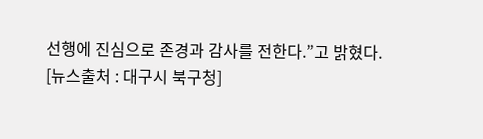선행에 진심으로 존경과 감사를 전한다.”고 밝혔다.
[뉴스출처 : 대구시 북구청]